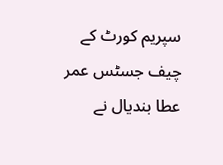سپریم کورٹ کے چیف جسٹس عمر عطا بندیال نے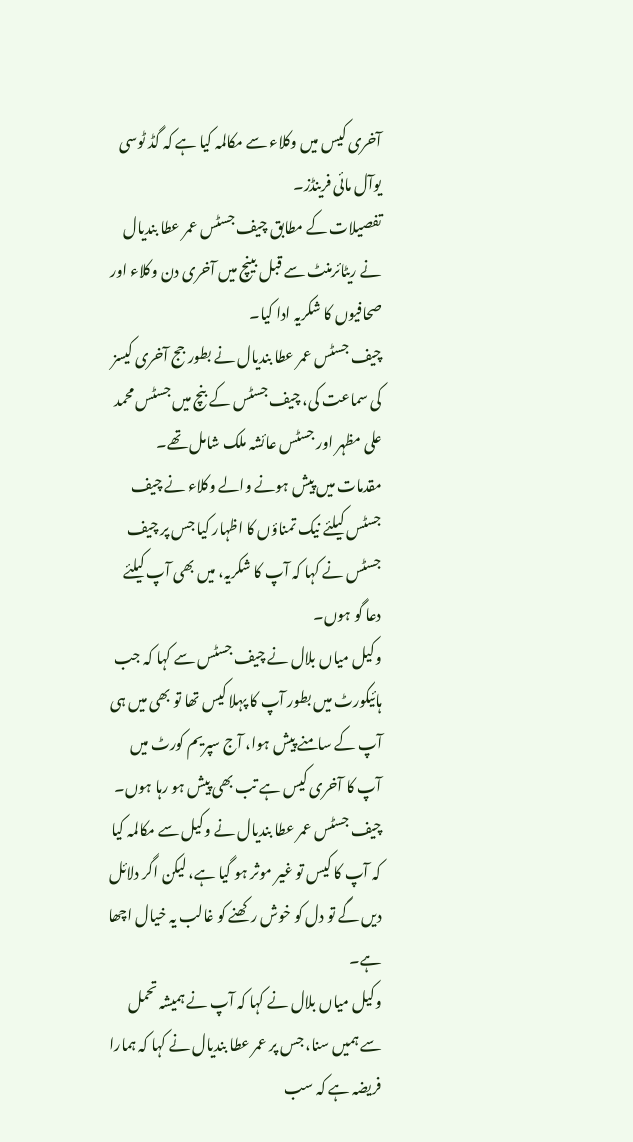آخری کیس میں وکلاء سے مکالمہ کیا ہے کہ گڈ ٹوسی یوآل مائی فرینڈز۔
تفصیلات کے مطابق چیف جسٹس عمر عطا بندیال نے ریٹائرمنٹ سے قبل بینچ میں آخری دن وکلاء اور صحافیوں کا شکریہ ادا کیا۔
چیف جسٹس عمر عطا بندیال نے بطور جج آخری کیسز کی سماعت کی، چیف جسٹس کے بنچ میں جسٹس محمد علی مظہر اور جسٹس عائشہ ملک شامل تھے۔
مقدمات میں پیش ہونے والے وکلاء نے چیف جسٹس کیلئے نیک تمناؤں کا اظہار کیا جس پر چیف جسٹس نے کہا کہ آپ کا شکریہ، میں بھی آپ کیلئے دعا گو ہوں۔
وکیل میاں بلال نے چیف جسٹس سے کہا کہ جب ہائیکورٹ میں بطور آپ کا پہلا کیس تھا تو بھی میں ہی آپ کے سامنے پیش ہوا، آج سپریم کورٹ میں آپ کا آخری کیس ہے تب بھی پیش ہو رہا ہوں۔
چیف جسٹس عمر عطا بندیال نے وکیل سے مکالمہ کیا کہ آپ کا کیس تو غیر موثر ہو گیا ہے، لیکن اگر دلائل دیں گے تو دل کو خوش رکھنے کو غالب یہ خیال اچھا ہے۔
وکیل میاں بلال نے کہا کہ آپ نے ہمیشہ تحمل سے ہمیں سنا، جس پر عمر عطا بندیال نے کہا کہ ہمارا فریضہ ہے کہ سب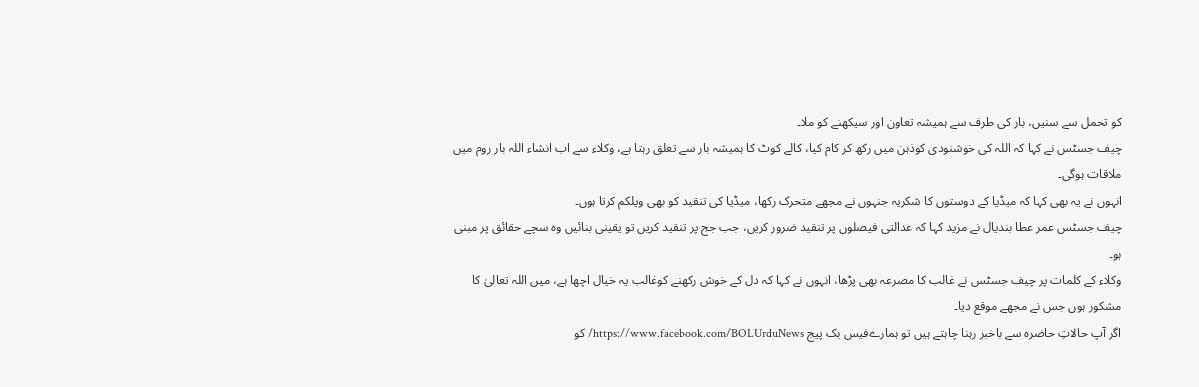کو تحمل سے سنیں، بار کی طرف سے ہمیشہ تعاون اور سیکھنے کو ملا۔
چیف جسٹس نے کہا کہ اللہ کی خوشنودی کوذہن میں رکھ کر کام کیا، کالے کوٹ کا ہمیشہ بار سے تعلق رہتا ہے، وکلاء سے اب انشاء اللہ بار روم میں ملاقات ہوگی۔
انہوں نے یہ بھی کہا کہ میڈیا کے دوستوں کا شکریہ جنہوں نے مجھے متحرک رکھا، میڈیا کی تنقید کو بھی ویلکم کرتا ہوں۔
چیف جسٹس عمر عطا بندیال نے مزید کہا کہ عدالتی فیصلوں پر تنقید ضرور کریں، جب جج پر تنقید کریں تو یقینی بنائیں وہ سچے حقائق پر مبنی ہو۔
وکلاء کے کلمات پر چیف جسٹس نے غالب کا مصرعہ بھی پڑھا، انہوں نے کہا کہ دل کے خوش رکھنے کوغالب یہ خیال اچھا ہے، میں اللہ تعالیٰ کا مشکور ہوں جس نے مجھے موقع دیا۔
اگر آپ حالاتِ حاضرہ سے باخبر رہنا چاہتے ہیں تو ہمارےفیس بک پیج https://www.facebook.com/BOLUrduNews/ کو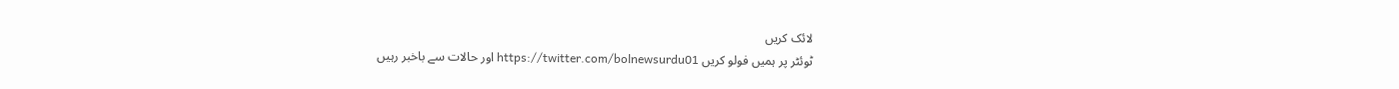لائک کریں
ٹوئٹر پر ہمیں فولو کریں https://twitter.com/bolnewsurdu01 اور حالات سے باخبر رہیں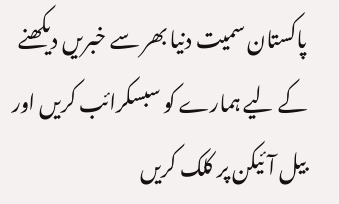پاکستان سمیت دنیا بھر سے خبریں دیکھنے کے لیے ہمارے کو سبسکرائب کریں اور بیل آئیکن پر کلک کریں